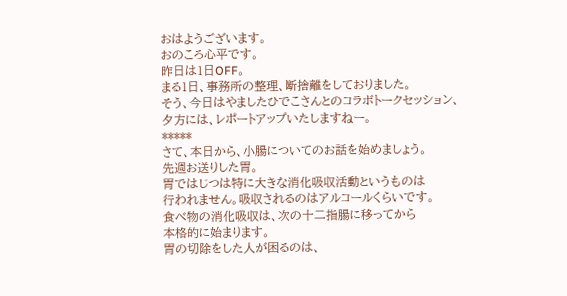おはようございます。
おのころ心平です。
昨日は1日OFF。
まる1日、事務所の整理、断捨離をしておりました。
そう、今日はやましたひでこさんとのコラボトークセッション、
夕方には、レポートアップいたしますねー。
*****
さて、本日から、小腸についてのお話を始めましょう。
先週お送りした胃。
胃ではじつは特に大きな消化吸収活動というものは
行われません。吸収されるのはアルコールくらいです。
食べ物の消化吸収は、次の十二指腸に移ってから
本格的に始まります。
胃の切除をした人が困るのは、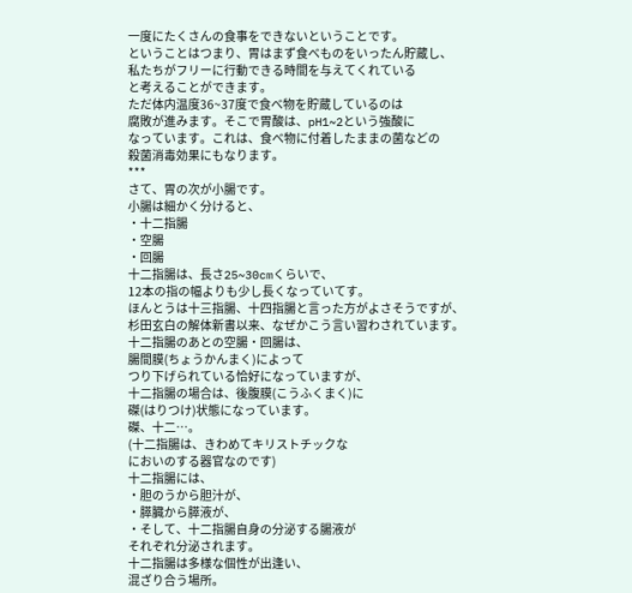一度にたくさんの食事をできないということです。
ということはつまり、胃はまず食べものをいったん貯蔵し、
私たちがフリーに行動できる時間を与えてくれている
と考えることができます。
ただ体内温度36~37度で食べ物を貯蔵しているのは
腐敗が進みます。そこで胃酸は、pH1~2という強酸に
なっています。これは、食べ物に付着したままの菌などの
殺菌消毒効果にもなります。
***
さて、胃の次が小腸です。
小腸は細かく分けると、
・十二指腸
・空腸
・回腸
十二指腸は、長さ25~30cmくらいで、
12本の指の幅よりも少し長くなっていてす。
ほんとうは十三指腸、十四指腸と言った方がよさそうですが、
杉田玄白の解体新書以来、なぜかこう言い習わされています。
十二指腸のあとの空腸・回腸は、
腸間膜(ちょうかんまく)によって
つり下げられている恰好になっていますが、
十二指腸の場合は、後腹膜(こうふくまく)に
磔(はりつけ)状態になっています。
磔、十二…。
(十二指腸は、きわめてキリストチックな
においのする器官なのです)
十二指腸には、
・胆のうから胆汁が、
・膵臓から膵液が、
・そして、十二指腸自身の分泌する腸液が
それぞれ分泌されます。
十二指腸は多様な個性が出逢い、
混ざり合う場所。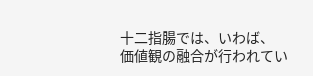十二指腸では、いわば、
価値観の融合が行われてい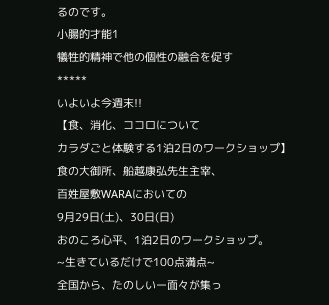るのです。
小腸的才能1
犠牲的精神で他の個性の融合を促す
*****
いよいよ今週末!!
【食、消化、ココロについて
カラダごと体験する1泊2日のワークショップ】
食の大御所、船越康弘先生主宰、
百姓屋敷WARAにおいての
9月29日(土)、30日(日)
おのころ心平、1泊2日のワークショップ。
~生きているだけで100点満点~
全国から、たのしいー面々が集っ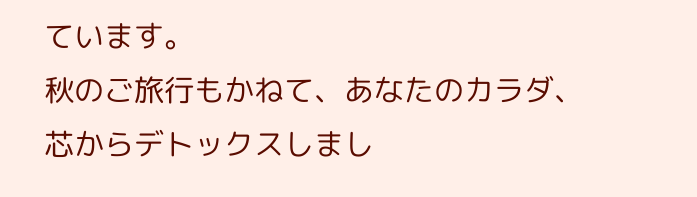ています。
秋のご旅行もかねて、あなたのカラダ、
芯からデトックスしまし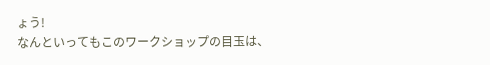ょう!
なんといってもこのワークショップの目玉は、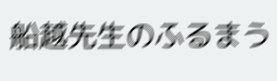船越先生のふるまう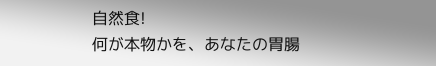自然食!
何が本物かを、あなたの胃腸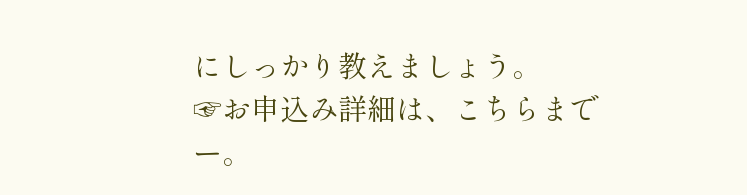にしっかり教えましょう。
☞お申込み詳細は、こちらまでー。